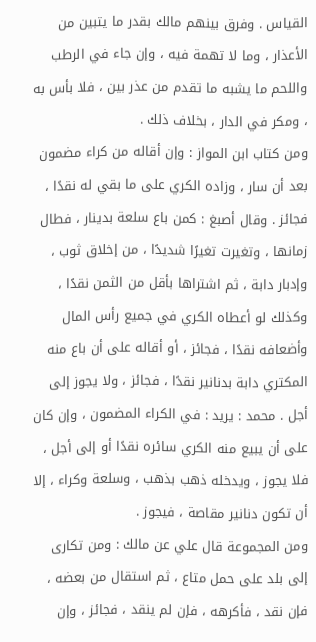القياس . وفرق بينهم مالك بقدر ما يتبين من الأعذار ، وما لا تهمة فيه ، وإن جاء في الرطب واللحم ما يشبه ما تقدم من عذر بين ، فلا بأس به ، ومكر في الدار ، بخلاف ذلك .
ومن كتاب ابن المواز : وإن أقاله من كراء مضمون بعد أن سار ، وزاده الكري على ما بقي له نقدًا ، فجائز . وقال أصبغ : كمن باع سلعة بدينار ، فطال زمانها ، وتغيرت تغيرًا شديدًا ، من إخلاق ثوب ، وإدبار دابة ، ثم اشتراها بأقل من الثمن نقدًا ، وكذلك لو أعطاه الكري في جميع رأس المال وأضعافه نقدًا ، فجائز ، أو أقاله على أن باع منه المكتري دابة بدنانير نقدًا ، فجائز ، ولا يجوز إلى أجل . محمد : يريد : في الكراء المضمون ، وإن كان على أن يبيع منه الكري سائره نقدًا أو إلى أجل ، فلا يجوز ، ويدخله ذهب بذهب ، وسلعة وكراء ، إلا أن تكون دنانير مقاصة ، فيجوز .
ومن المجموعة قال علي عن مالك : ومن تكارى إلى بلد على حمل متاع ، ثم استقال من بعضه ، فإن نقد ، فأكرهه ، فإن لم ينقد ، فجائز ، وإن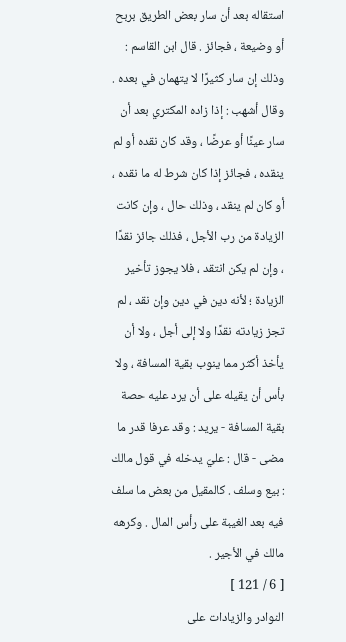استقاله بعد أن سار بعض الطريق بربح أو وضيعة ، فجائز . قال ابن القاسم : وذلك إن سار كثيرًا لا يتهمان في بعده . وقال أشهب : إذا زاده المكتري بعد أن سار عينًا أو عرضًا ، وقد كان نقده أو لم ينقده ، فجائز إذا كان شرط له ما نقده ، أو كان لم ينقد ، وذلك حال ، وإن كانت الزيادة من رب الأجل ، فذلك جائز نقدًا ، وإن لم يكن انتقد ، فلا يجوز تأخير الزيادة ؛ لأنه دين في دين وإن نقد ، لم تجز زيادته نقدًا ولا إلى أجل ، ولا أن يأخذ أكثر مما ينوب بقية المسافة ، ولا بأس أن يقيله على أن يرد عليه حصة بقية المسافة - يريد : وقد عرفا قدر ما مضى - قال : عليّ يدخله في قول مالك : بيع وسلف . كالمقيل من بعض ما سلف فيه بعد الغيبة على رأس المال . وكرهه مالك في الأجير .
[ 6 / 121 ]
النوادر والزيادات على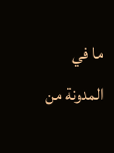ما في المدونة من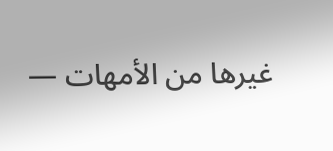غيرها من الأمهات —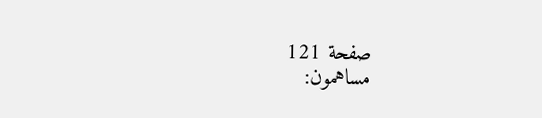صفحة 121
مساهمون: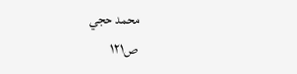محمد حجي
ص١٢١